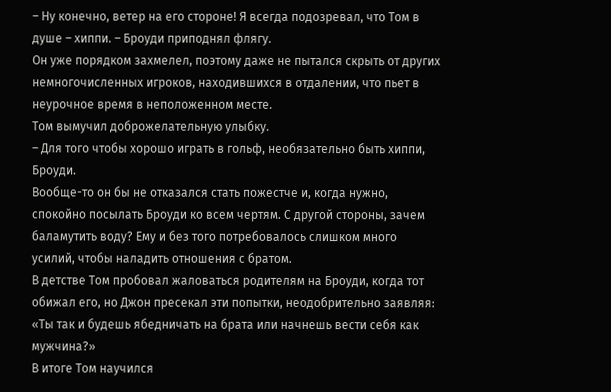– Ну конечно, ветер на его стороне! Я всегда подозревал, что Том в душе – хиппи. – Броуди приподнял флягу.
Он уже порядком захмелел, поэтому даже не пытался скрыть от других немногочисленных игроков, находившихся в отдалении, что пьет в неурочное время в неположенном месте.
Том вымучил доброжелательную улыбку.
– Для того чтобы хорошо играть в гольф, необязательно быть хиппи, Броуди.
Вообще-то он бы не отказался стать пожестче и, когда нужно, спокойно посылать Броуди ко всем чертям. С другой стороны, зачем баламутить воду? Ему и без того потребовалось слишком много усилий, чтобы наладить отношения с братом.
В детстве Том пробовал жаловаться родителям на Броуди, когда тот обижал его, но Джон пресекал эти попытки, неодобрительно заявляя: «Ты так и будешь ябедничать на брата или начнешь вести себя как мужчина?»
В итоге Том научился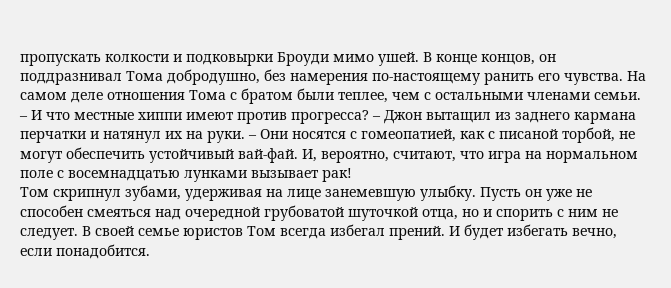пропускать колкости и подковырки Броуди мимо ушей. В конце концов, он поддразнивал Тома добродушно, без намерения по-настоящему ранить его чувства. На самом деле отношения Тома с братом были теплее, чем с остальными членами семьи.
– И что местные хиппи имеют против прогресса? – Джон вытащил из заднего кармана перчатки и натянул их на руки. – Они носятся с гомеопатией, как с писаной торбой, не могут обеспечить устойчивый вай-фай. И, вероятно, считают, что игра на нормальном поле с восемнадцатью лунками вызывает рак!
Том скрипнул зубами, удерживая на лице занемевшую улыбку. Пусть он уже не способен смеяться над очередной грубоватой шуточкой отца, но и спорить с ним не следует. В своей семье юристов Том всегда избегал прений. И будет избегать вечно, если понадобится.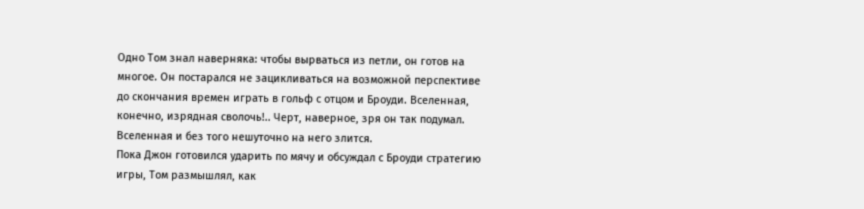Одно Том знал наверняка: чтобы вырваться из петли, он готов на многое. Он постарался не зацикливаться на возможной перспективе до скончания времен играть в гольф с отцом и Броуди. Вселенная, конечно, изрядная сволочь!.. Черт, наверное, зря он так подумал. Вселенная и без того нешуточно на него злится.
Пока Джон готовился ударить по мячу и обсуждал с Броуди стратегию игры, Том размышлял, как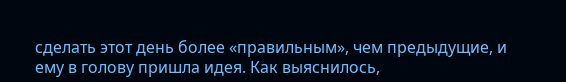сделать этот день более «правильным», чем предыдущие, и ему в голову пришла идея. Как выяснилось,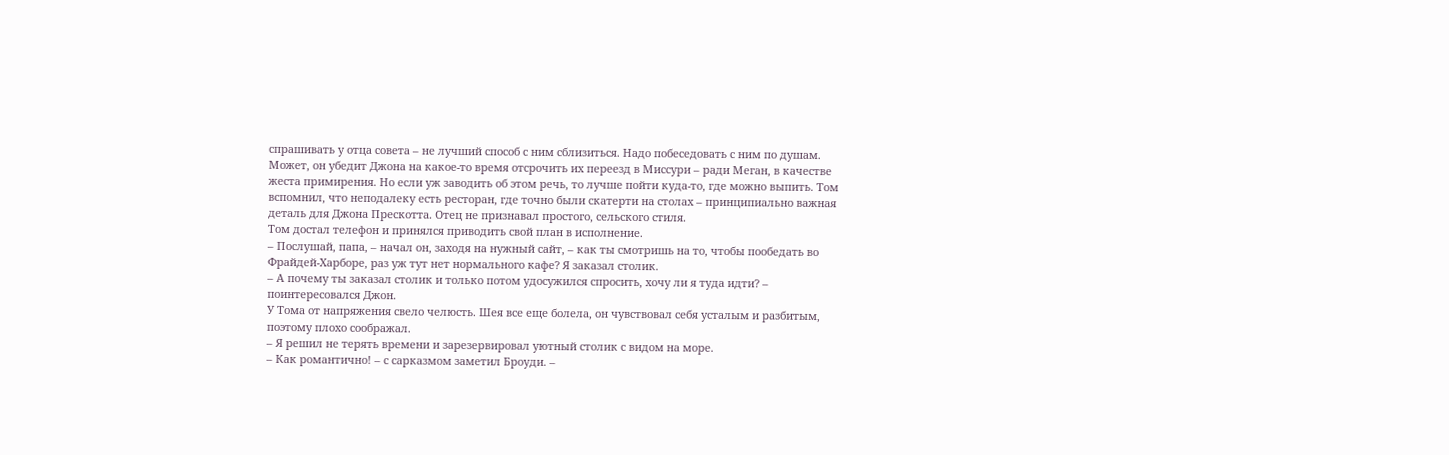спрашивать у отца совета – не лучший способ с ним сблизиться. Надо побеседовать с ним по душам. Может, он убедит Джона на какое-то время отсрочить их переезд в Миссури – ради Меган, в качестве жеста примирения. Но если уж заводить об этом речь, то лучше пойти куда-то, где можно выпить. Том вспомнил, что неподалеку есть ресторан, где точно были скатерти на столах – принципиально важная деталь для Джона Прескотта. Отец не признавал простого, сельского стиля.
Том достал телефон и принялся приводить свой план в исполнение.
– Послушай, папа, – начал он, заходя на нужный сайт, – как ты смотришь на то, чтобы пообедать во Фрайдей-Харборе, раз уж тут нет нормального кафе? Я заказал столик.
– А почему ты заказал столик и только потом удосужился спросить, хочу ли я туда идти? – поинтересовался Джон.
У Тома от напряжения свело челюсть. Шея все еще болела, он чувствовал себя усталым и разбитым, поэтому плохо соображал.
– Я решил не терять времени и зарезервировал уютный столик с видом на море.
– Как романтично! – с сарказмом заметил Броуди. –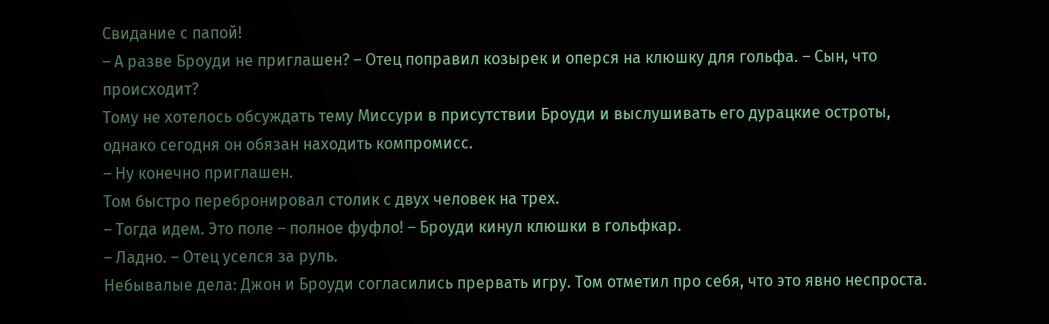Свидание с папой!
– А разве Броуди не приглашен? – Отец поправил козырек и оперся на клюшку для гольфа. – Сын, что происходит?
Тому не хотелось обсуждать тему Миссури в присутствии Броуди и выслушивать его дурацкие остроты, однако сегодня он обязан находить компромисс.
– Ну конечно приглашен.
Том быстро перебронировал столик с двух человек на трех.
– Тогда идем. Это поле – полное фуфло! – Броуди кинул клюшки в гольфкар.
– Ладно. – Отец уселся за руль.
Небывалые дела: Джон и Броуди согласились прервать игру. Том отметил про себя, что это явно неспроста.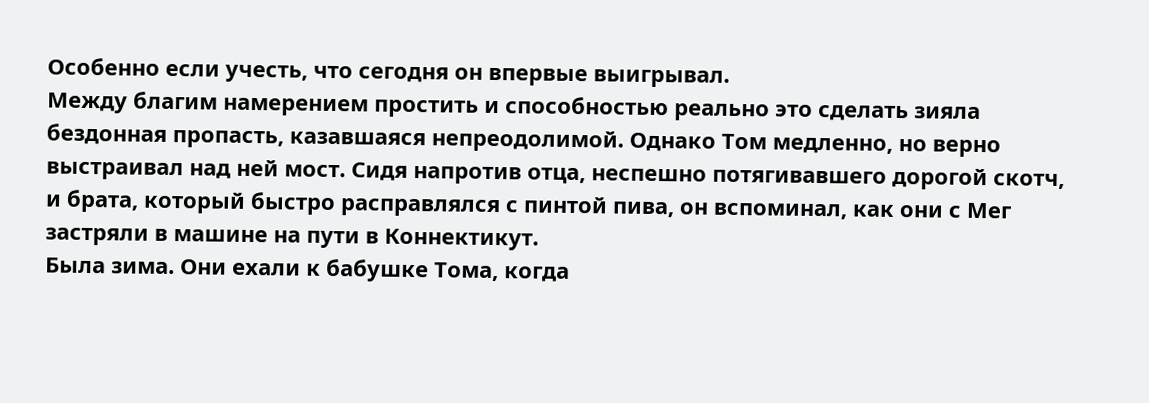Особенно если учесть, что сегодня он впервые выигрывал.
Между благим намерением простить и способностью реально это сделать зияла бездонная пропасть, казавшаяся непреодолимой. Однако Том медленно, но верно выстраивал над ней мост. Сидя напротив отца, неспешно потягивавшего дорогой скотч, и брата, который быстро расправлялся с пинтой пива, он вспоминал, как они с Мег застряли в машине на пути в Коннектикут.
Была зима. Они ехали к бабушке Тома, когда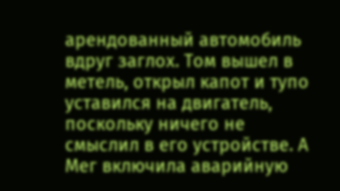арендованный автомобиль вдруг заглох. Том вышел в метель, открыл капот и тупо уставился на двигатель, поскольку ничего не смыслил в его устройстве. А Мег включила аварийную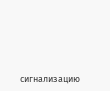сигнализацию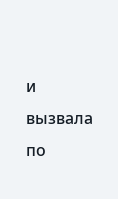и вызвала по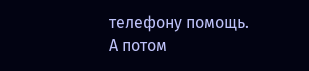телефону помощь. А потом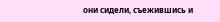они сидели, съежившись и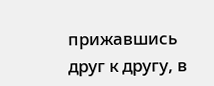прижавшись друг к другу, в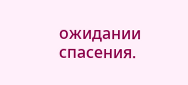ожидании спасения.